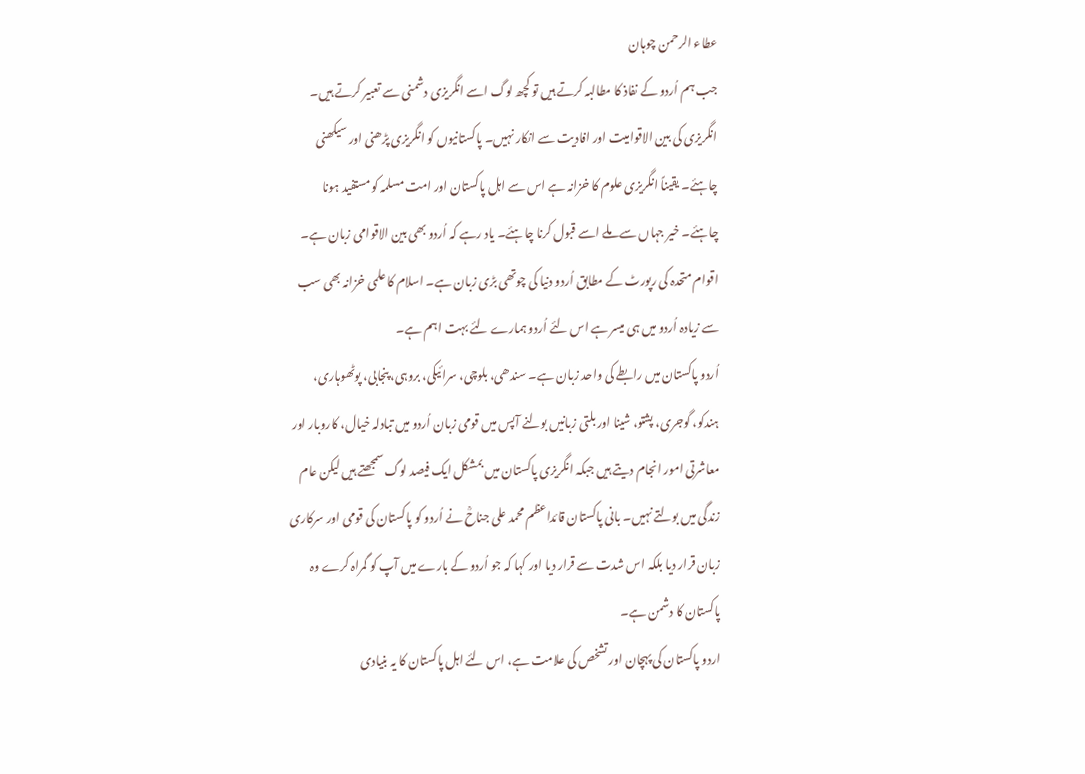عطاء الرحمن چوہان
جب ہم اُردو کے نفاذ کا مطالبہ کرتے ہیں تو کچھ لوگ اسے انگریزی دشمنی سے تعبیر کرتے ہیں۔ انگریزی کی بین الاقوامیت اور افادیت سے انکار نہیں۔ پاکستانیوں کو انگریزی پڑھنی اور سیکھنی چاہئے۔ یقیناً انگریزی علوم کا خزانہ ہے اس سے اہل پاکستان اور امت مسلمہ کو مستفید ہونا چاہئے۔ خیر جہاں سے ملے اسے قبول کرنا چاہئے۔ یاد رہے کہ اُردو بھی بین الاقوامی زبان ہے۔ اقوام متحدہ کی رپورٹ کے مطابق اُردو دنیا کی چوتھی بڑی زبان ہے۔ اسلام کا علمی خزانہ بھی سب سے زیادہ اُردو میں ہی میسر ہے اس لئے اُردو ہمارے لئے بہت اہم ہے۔
اُردو پاکستان میں رابطے کی واحد زبان ہے۔ سندھی، بلوچی، سرائیکی، بروہی، پنجابی، پوٹھوہاری، ہندکو، گوجری، پشتو، شینا اور بلتی زبانیں بولنے آپس میں قومی زبان اُردو میں تبادلہ خیال، کاروبار اور معاشرتی امور انجام دیتے ہیں جبکہ انگریزی پاکستان میں بمشکل ایک فیصد لوگ سمجھتے ہیں لیکن عام زندگی میں بولتے نہیں۔ بانی پاکستان قائداعظم محمد علی جناحؒ نے اُردو کو پاکستان کی قومی اور سرکاری زبان قرار دیا بلکہ اس شدت سے قرار دیا اور کہا کہ جو اُردو کے بارے میں آپ کو گمراہ کرے وہ پاکستان کا دشمن ہے۔
اردو پاکستان کی پہچان اور تشخص کی علامت ہے، اس لئے اہل پاکستان کا یہ بنیادی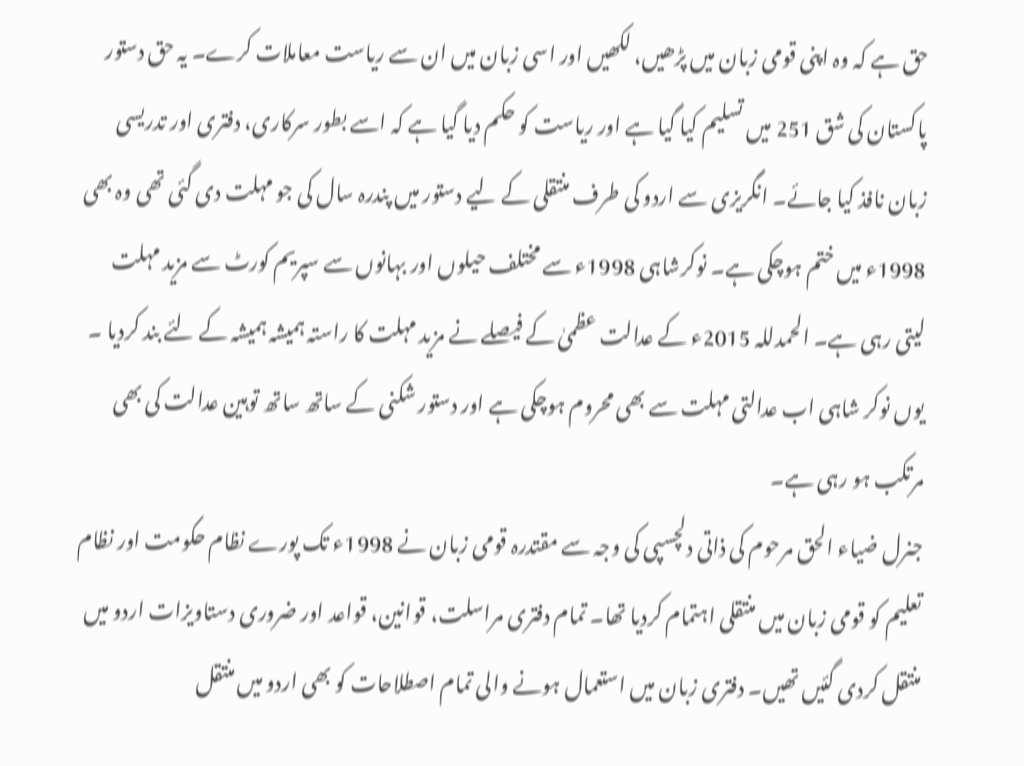حق ہے کہ وہ اپنی قومی زبان میں پڑھیں، لکھیں اور اسی زبان میں ان سے ریاست معاملات کرے۔ یہ حق دستور پاکستان کی شق 251 میں تسلیم کیا گیا ہے اور ریاست کو حکم دیا گیا ہے کہ اسے بطور سرکاری، دفتری اور تدریسی زبان نافذ کیا جائے۔ انگریزی سے اردو کی طرف منتقلی کے لیے دستور میں پندرہ سال کی جو مہلت دی گئی تھی وہ بھی 1998ء میں ختم ہوچکی ہے۔ نوکرشاہی 1998ء سے مختلف حیلوں اور بہانوں سے سپریم کورٹ سے مزید مہلت لیتی رہی ہے۔ الحمدللہ 2015ء کے عدالت عظمیٰ کے فیصلے نے مزید مہلت کا راستہ ہمیشہ ہمیشہ کے لئے بند کردیا ۔ یوں نوکر شاہی اب عدالتی مہلت سے بھی محروم ہوچکی ہے اور دستور شکنی کے ساتھ ساتھ توہین عدالت کی بھی مرتکب ہو رہی ہے۔
جنرل ضیاء الحق مرحوم کی ذاتی دلچسپی کی وجہ سے مقتدرہ قومی زبان نے 1998ء تک پورے نظام حکومت اور نظام تعلیم کو قومی زبان میں منتقلی اہتمام کردیا تھا۔ تمام دفتری مراسلت، قوانین، قواعد اور ضروری دستاویزات اردو میں منتقل کردی گئیں تھیں۔ دفتری زبان میں استعمال ہونے والی تمام اصطلاحات کو بھی اردو میں منتقل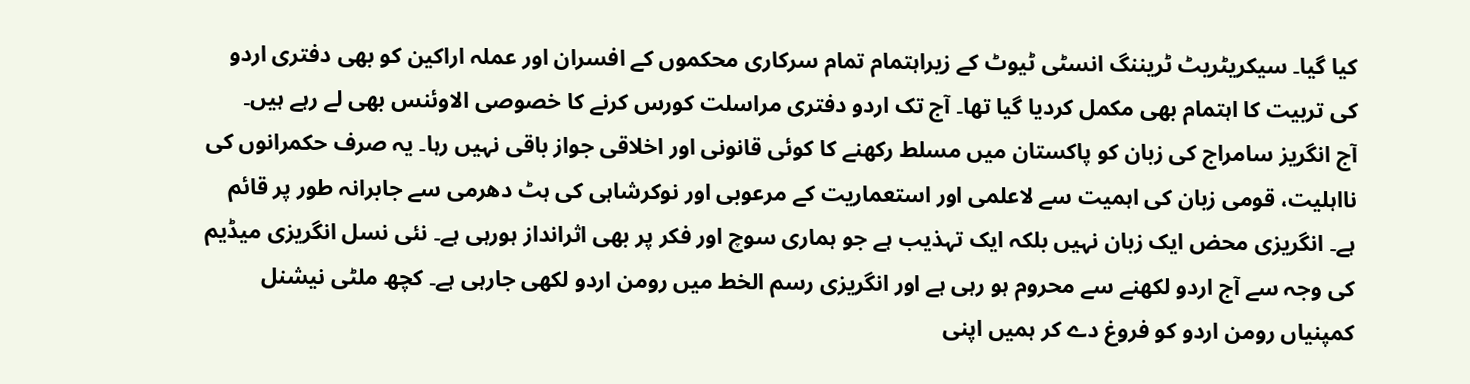کیا گیا۔ سیکریٹریٹ ٹریننگ انسٹی ٹیوٹ کے زیراہتمام تمام سرکاری محکموں کے افسران اور عملہ اراکین کو بھی دفتری اردو کی تربیت کا اہتمام بھی مکمل کردیا گیا تھا۔ آج تک اردو دفتری مراسلت کورس کرنے کا خصوصی الاوئنس بھی لے رہے ہیں۔
آج انگریز سامراج کی زبان کو پاکستان میں مسلط رکھنے کا کوئی قانونی اور اخلاقی جواز باقی نہیں رہا۔ یہ صرف حکمرانوں کی نااہلیت، قومی زبان کی اہمیت سے لاعلمی اور استعماریت کے مرعوبی اور نوکرشاہی کی ہٹ دھرمی سے جابرانہ طور پر قائم ہے۔ انگریزی محض ایک زبان نہیں بلکہ ایک تہذیب ہے جو ہماری سوچ اور فکر پر بھی اثرانداز ہورہی ہے۔ نئی نسل انگریزی میڈیم کی وجہ سے آج اردو لکھنے سے محروم ہو رہی ہے اور انگریزی رسم الخط میں رومن اردو لکھی جارہی ہے۔ کچھ ملٹی نیشنل کمپنیاں رومن اردو کو فروغ دے کر ہمیں اپنی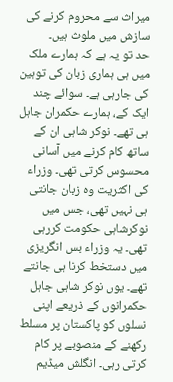میراث سے محروم کرنے کی سازش میں ملوث ہیں۔
حد تو یہ ہے کہ ہمارے ملک میں ہی ہماری زبان کی توہین کی جارہی ہے۔ سوائے چند ایک کے، ہمارے حکمران جاہل ہی تھے۔ نوکر شاہی ان کے ساتھ کام کرنے میں آسانی محسوس کرتی تھی۔ وزراء کی اکثریت وہ زبان جانتی ہی نہیں تھی، جس میں نوکرشاہی حکومت کررہی تھی۔ یہ وزراء بس انگریزی میں دستخط کرنا ہی جانتے تھے۔ یوں نوکر شاہی جاہل حکمرانوں کے ذریعے اپنی نسلوں کو پاکستان پر مسلط رکھنے کے منصوبے پر کام کرتی رہی۔ انگلش میڈیم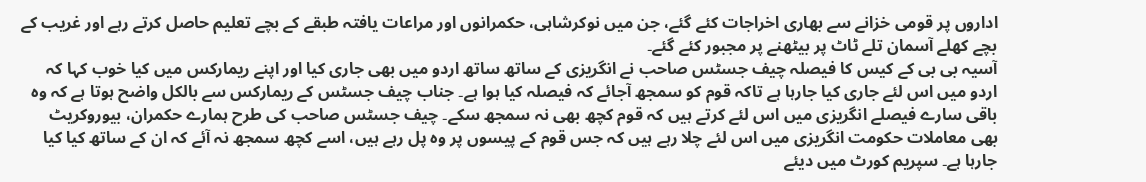اداروں پر قومی خزانے سے بھاری اخراجات کئے گئے، جن میں نوکرشاہی، حکمرانوں اور مراعات یافتہ طبقے کے بچے تعلیم حاصل کرتے رہے اور غریب کے بچے کھلے آسمان تلے ٹاٹ پر بیٹھنے پر مجبور کئے گئے۔
آسیہ بی بی کے کیس کا فیصلہ چیف جسٹس صاحب نے انگریزی کے ساتھ ساتھ اردو میں بھی جاری کیا اور اپنے ریمارکس میں کیا خوب کہا کہ اردو میں اس لئے جاری کیا جارہا ہے تاکہ قوم کو سمجھ آجائے کہ فیصلہ کیا ہوا ہے۔ جناب چیف جسٹس کے ریمارکس سے بالکل واضح ہوتا ہے کہ وہ باقی سارے فیصلے انگریزی میں اس لئے کرتے ہیں کہ قوم کچھ بھی نہ سمجھ سکے۔ چیف جسٹس صاحب کی طرح ہمارے حکمران، بیوروکریٹ بھی معاملات حکومت انگریزی میں اس لئے چلا رہے ہیں کہ جس قوم کے پیسوں پر وہ پل رہے ہیں، اسے کچھ سمجھ نہ آئے کہ ان کے ساتھ کیا کیا جارہا ہے۔ سپریم کورٹ میں دیئے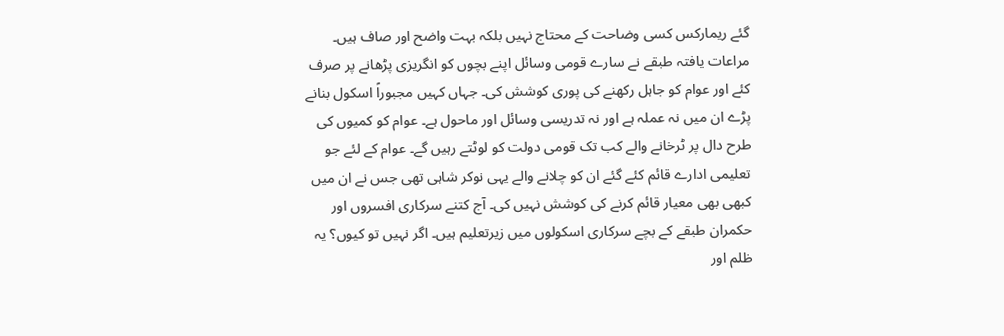گئے ریمارکس کسی وضاحت کے محتاج نہیں بلکہ بہت واضح اور صاف ہیں۔
مراعات یافتہ طبقے نے سارے قومی وسائل اپنے بچوں کو انگریزی پڑھانے پر صرف کئے اور عوام کو جاہل رکھنے کی پوری کوشش کی۔ جہاں کہیں مجبوراً اسکول بنانے پڑے ان میں نہ عملہ ہے اور نہ تدریسی وسائل اور ماحول ہے۔ عوام کو کمیوں کی طرح دال پر ٹرخانے والے کب تک قومی دولت کو لوٹتے رہیں گے۔ عوام کے لئے جو تعلیمی ادارے قائم کئے گئے ان کو چلانے والے یہی نوکر شاہی تھی جس نے ان میں کبھی بھی معیار قائم کرنے کی کوشش نہیں کی۔ آج کتنے سرکاری افسروں اور حکمران طبقے کے بچے سرکاری اسکولوں میں زیرتعلیم ہیں۔ اگر نہیں تو کیوں؟ یہ ظلم اور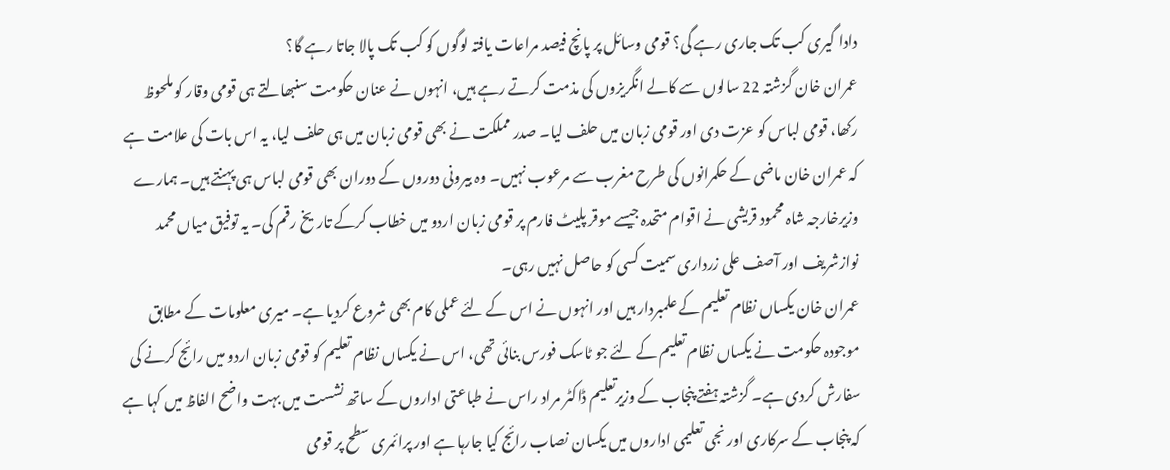دادا گیری کب تک جاری رہے گی؟ قومی وسائل پر پانچ فیصد مراعات یافتہ لوگوں کو کب تک پالا جاتا رہے گا؟
عمران خان گزشتہ 22 سالوں سے کالے انگریزوں کی مذمت کرتے رہے ہیں، انہوں نے عنان حکومت سنبھالتے ہی قومی وقار کو ملحوظ رکھا، قومی لباس کو عزت دی اور قومی زبان میں حلف لیا۔ صدر مملکت نے بھی قومی زبان میں ہی حلف لیا، یہ اس بات کی علامت ہے کہ عمران خان ماضی کے حکمرانوں کی طرح مغرب سے مرعوب نہیں۔ وہ بیرونی دوروں کے دوران بھی قومی لباس ہی پہنتے ہیں۔ ہمارے وزیرخارجہ شاہ محمود قریشی نے اقوام متحدہ جیسے موقر پلیٹ فارم پر قومی زبان اردو میں خطاب کرکے تاریخ رقم کی۔ یہ توفیق میاں محمد نوازشریف اور آصف علی زرداری سمیت کسی کو حاصل نہیں رہی۔
عمران خان یکساں نظام تعلیم کے علمبردار ہیں اور انہوں نے اس کے لئے عملی کام بھی شروع کردیا ہے۔ میری معلومات کے مطابق موجودہ حکومت نے یکساں نظام تعلیم کے لئے جو ٹاسک فورس بنائی تھی، اس نے یکساں نظام تعلیم کو قومی زبان اردو میں رائج کرنے کی سفارش کردی ہے۔ گزشتہ ہفتے پنجاب کے وزیرتعلیم ڈاکٹر مراد راس نے طباعتی اداروں کے ساتھ نشست میں بہت واضح الفاظ میں کہا ہے کہ پنجاب کے سرکاری اور نجی تعلیمی اداروں میں یکسان نصاب رائج کیا جارہا ہے اور پرائمری سطح پر قومی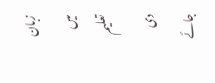زبان میں تعلیم دی جائے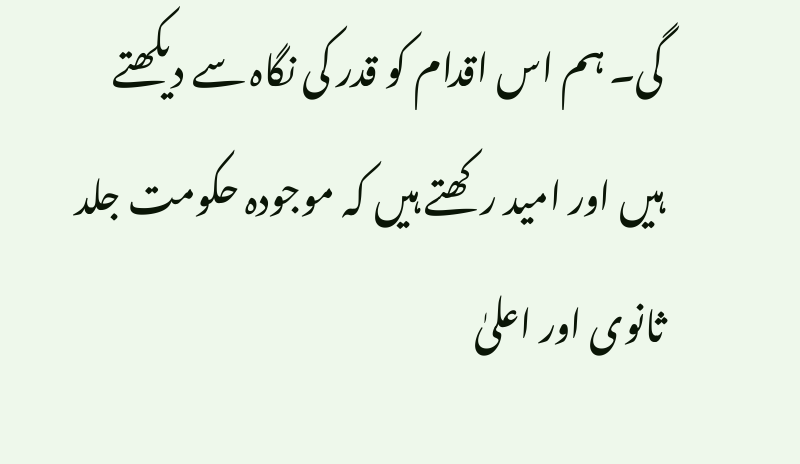گی۔ ہم اس اقدام کو قدر کی نگاہ سے دیکھتے ہیں اور امید رکھتے ہیں کہ موجودہ حکومت جلد ثانوی اور اعلیٰ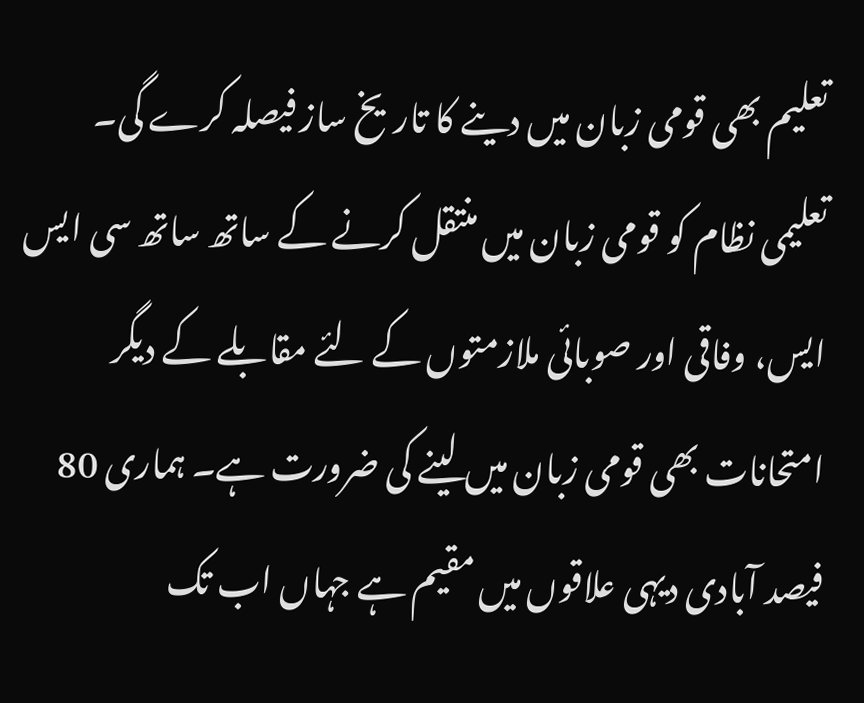تعلیم بھی قومی زبان میں دینے کا تاریخ ساز فیصلہ کرے گی۔
تعلیمی نظام کو قومی زبان میں منتقل کرنے کے ساتھ ساتھ سی ایس ایس، وفاقی اور صوبائی ملازمتوں کے لئے مقابلے کے دیگر امتحانات بھی قومی زبان میں لینے کی ضرورت ہے۔ ہماری 80 فیصد آبادی دیہی علاقوں میں مقیم ہے جہاں اب تک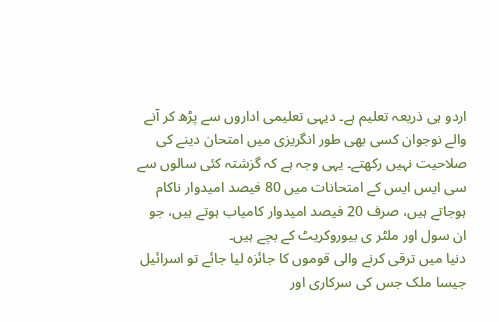اردو ہی ذریعہ تعلیم ہے۔ دیہی تعلیمی اداروں سے پڑھ کر آنے والے نوجوان کسی بھی طور انگریزی میں امتحان دینے کی صلاحیت نہیں رکھتے۔ یہی وجہ ہے کہ گزشتہ کئی سالوں سے سی ایس ایس کے امتحانات میں 80 فیصد امیدوار ناکام ہوجاتے ہیں، صرف 20 فیصد امیدوار کامیاب ہوتے ہیں، جو ان سول اور ملٹر ی بیوروکریٹ کے بچے ہیں۔
دنیا میں ترقی کرنے والی قوموں کا جائزہ لیا جائے تو اسرائیل جیسا ملک جس کی سرکاری اور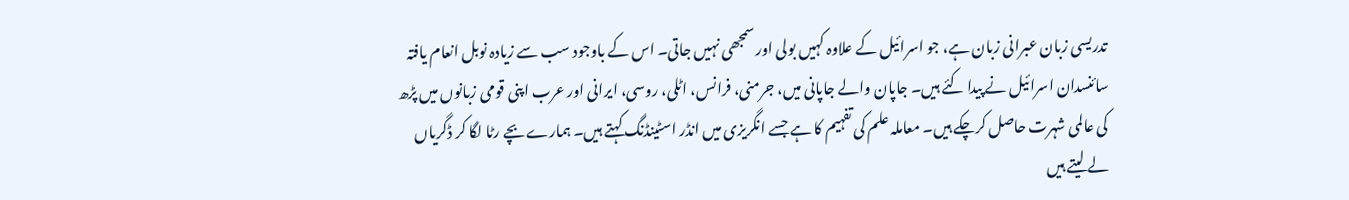تدریسی زبان عبرانی زبان ہے، جو اسرائیل کے علاوہ کہیں بولی اور سمجھی نہیں جاتی۔ اس کے باوجود سب سے زیادہ نوبل انعام یافتہ سائنسدان اسرائیل نے پیدا کئے ہیں۔ جاپان والے جاپانی میں، جرمنی، فرانس، اٹلی، روسی، ایرانی اور عرب اپنی قومی زبانوں میں پڑھ کی عالمی شہرت حاصل کرچکے ہیں۔ معاملہ علم کی تفہیم کا ہے جسے انگریزی میں انڈر اسٹینڈنگ کہتے ہیں۔ ہمارے بچے رٹا لگا کر ڈگریاں لے لیتے ہیں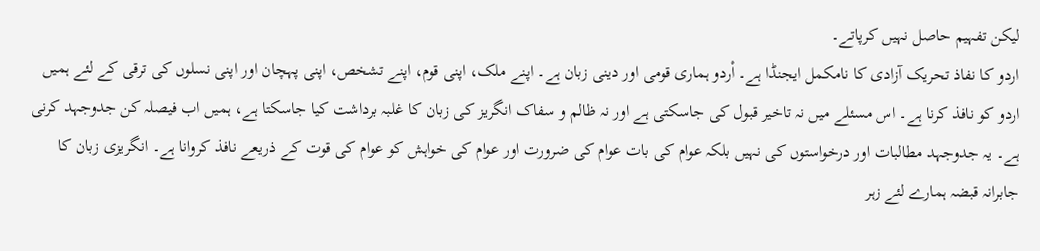لیکن تفہیم حاصل نہیں کرپاتے۔
اردو کا نفاذ تحریک آزادی کا نامکمل ایجنڈا ہے۔ اْردو ہماری قومی اور دینی زبان ہے۔ اپنے ملک، اپنی قوم، اپنے تشخص، اپنی پہچان اور اپنی نسلوں کی ترقی کے لئے ہمیں اردو کو نافذ کرنا ہے۔ اس مسئلے میں نہ تاخیر قبول کی جاسکتی ہے اور نہ ظالم و سفاک انگریز کی زبان کا غلبہ برداشت کیا جاسکتا ہے، ہمیں اب فیصلہ کن جدوجہد کرنی ہے۔ یہ جدوجہد مطالبات اور درخواستوں کی نہیں بلکہ عوام کی بات عوام کی ضرورت اور عوام کی خواہش کو عوام کی قوت کے ذریعے نافذ کروانا ہے۔ انگریزی زبان کا جابرانہ قبضہ ہمارے لئے زہر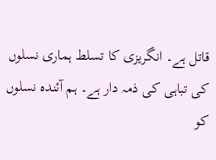قاتل ہے۔ انگریزی کا تسلط ہماری نسلوں کی تباہی کی ذمہ دار ہے۔ ہم آئندہ نسلوں کو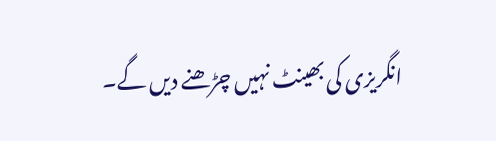انگریزی کی بھینٹ نہیں چڑھنے دیں گے۔